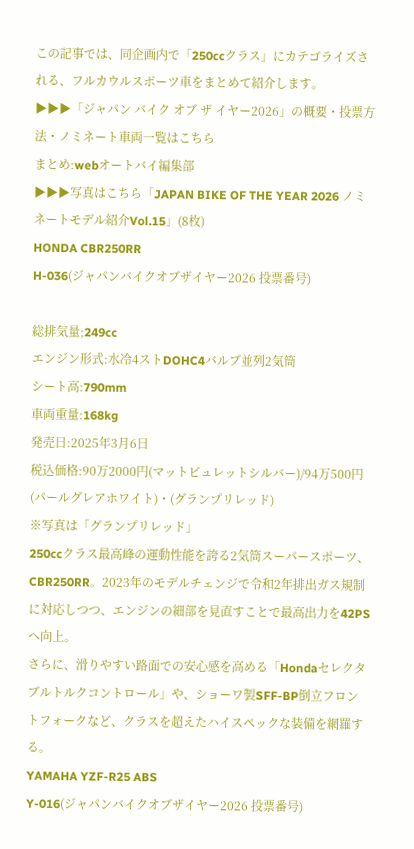この記事では、同企画内で「250ccクラス」にカテゴライズされる、フルカウルスポーツ車をまとめて紹介します。
▶▶▶「ジャパン バイク オブ ザ イヤー2026」の概要・投票方法・ノミネート車両一覧はこちら
まとめ:webオートバイ編集部
▶▶▶写真はこちら「JAPAN BIKE OF THE YEAR 2026 ノミネートモデル紹介Vol.15」(8枚)
HONDA CBR250RR
H-036(ジャパンバイクオブザイヤー2026 投票番号)

総排気量;249cc
エンジン形式:水冷4ストDOHC4バルブ並列2気筒
シート高:790mm
車両重量:168kg
発売日:2025年3月6日
税込価格:90万2000円(マットビュレットシルバー)/94万500円(パールグレアホワイト)・(グランプリレッド)
※写真は「グランプリレッド」
250ccクラス最高峰の運動性能を誇る2気筒スーパースポーツ、CBR250RR。2023年のモデルチェンジで令和2年排出ガス規制に対応しつつ、エンジンの細部を見直すことで最高出力を42PSへ向上。
さらに、滑りやすい路面での安心感を高める「Hondaセレクタブルトルクコントロール」や、ショーワ製SFF-BP倒立フロントフォークなど、クラスを超えたハイスペックな装備を網羅する。
YAMAHA YZF-R25 ABS
Y-016(ジャパンバイクオブザイヤー2026 投票番号)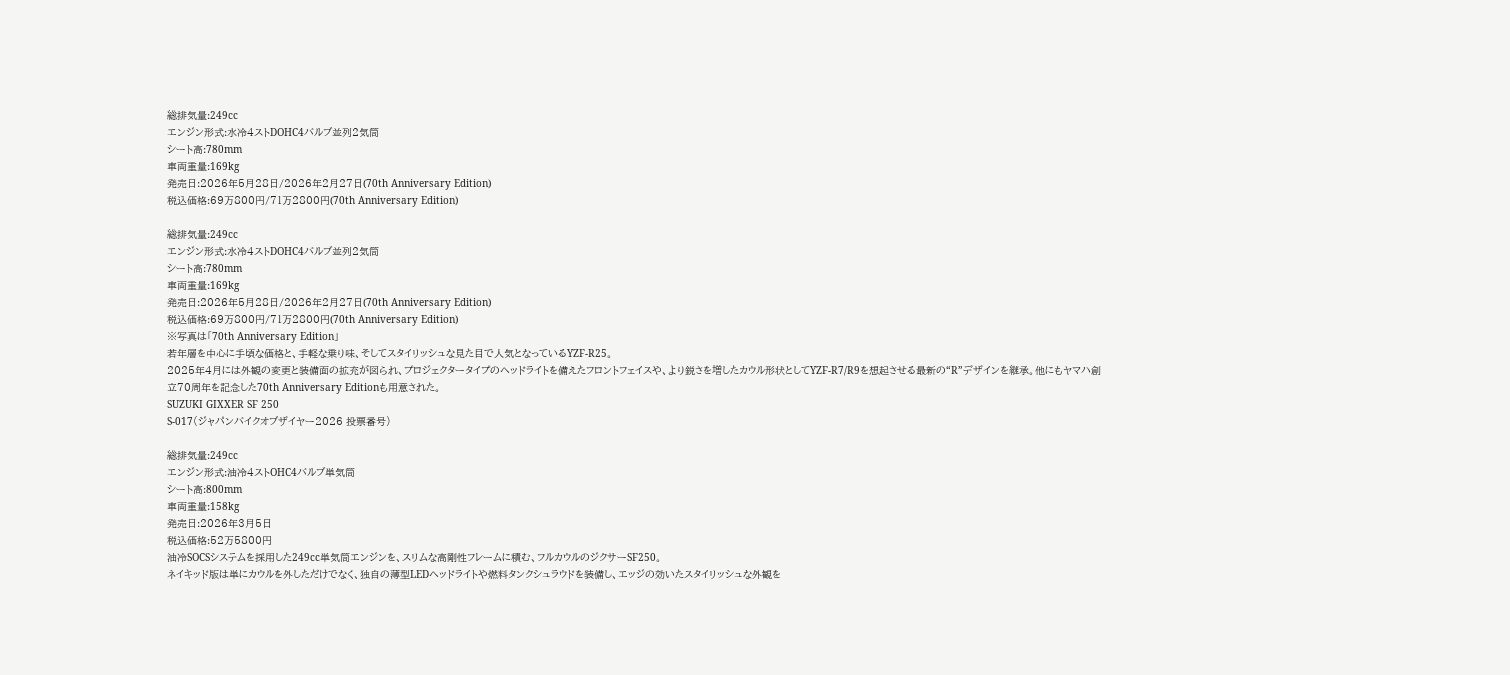総排気量:249cc
エンジン形式:水冷4ストDOHC4バルブ並列2気筒
シート高:780mm
車両重量:169kg
発売日:2026年5月28日/2026年2月27日(70th Anniversary Edition)
税込価格:69万800円/71万2800円(70th Anniversary Edition)

総排気量:249cc
エンジン形式:水冷4ストDOHC4バルブ並列2気筒
シート高:780mm
車両重量:169kg
発売日:2026年5月28日/2026年2月27日(70th Anniversary Edition)
税込価格:69万800円/71万2800円(70th Anniversary Edition)
※写真は「70th Anniversary Edition」
若年層を中心に手頃な価格と、手軽な乗り味、そしてスタイリッシュな見た目で人気となっているYZF-R25。
2025年4月には外観の変更と装備面の拡充が図られ、プロジェクタータイプのヘッドライトを備えたフロントフェイスや、より鋭さを増したカウル形状としてYZF-R7/R9を想起させる最新の“R”デザインを継承。他にもヤマハ創立70周年を記念した70th Anniversary Editionも用意された。
SUZUKI GIXXER SF 250
S-017(ジャパンバイクオブザイヤー2026 投票番号)

総排気量:249cc
エンジン形式:油冷4ストOHC4バルブ単気筒
シート高:800mm
車両重量:158kg
発売日:2026年3月5日
税込価格:52万5800円
油冷SOCSシステムを採用した249cc単気筒エンジンを、スリムな高剛性フレームに積む、フルカウルのジクサーSF250。
ネイキッド版は単にカウルを外しただけでなく、独自の薄型LEDヘッドライトや燃料タンクシュラウドを装備し、エッジの効いたスタイリッシュな外観を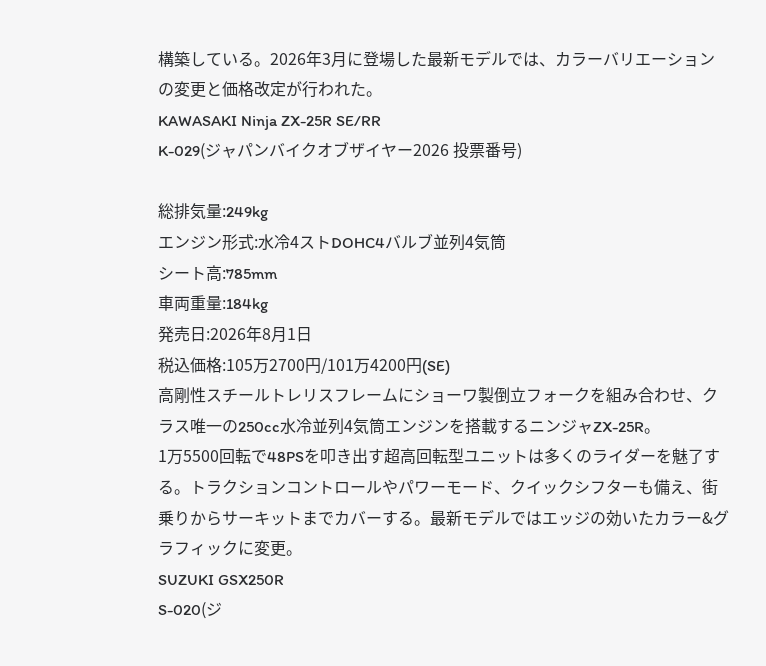構築している。2026年3月に登場した最新モデルでは、カラーバリエーションの変更と価格改定が行われた。
KAWASAKI Ninja ZX-25R SE/RR
K-029(ジャパンバイクオブザイヤー2026 投票番号)

総排気量:249kg
エンジン形式:水冷4ストDOHC4バルブ並列4気筒
シート高:785mm
車両重量:184kg
発売日:2026年8月1日
税込価格:105万2700円/101万4200円(SE)
高剛性スチールトレリスフレームにショーワ製倒立フォークを組み合わせ、クラス唯一の250cc水冷並列4気筒エンジンを搭載するニンジャZX-25R。
1万5500回転で48PSを叩き出す超高回転型ユニットは多くのライダーを魅了する。トラクションコントロールやパワーモード、クイックシフターも備え、街乗りからサーキットまでカバーする。最新モデルではエッジの効いたカラー&グラフィックに変更。
SUZUKI GSX250R
S-020(ジ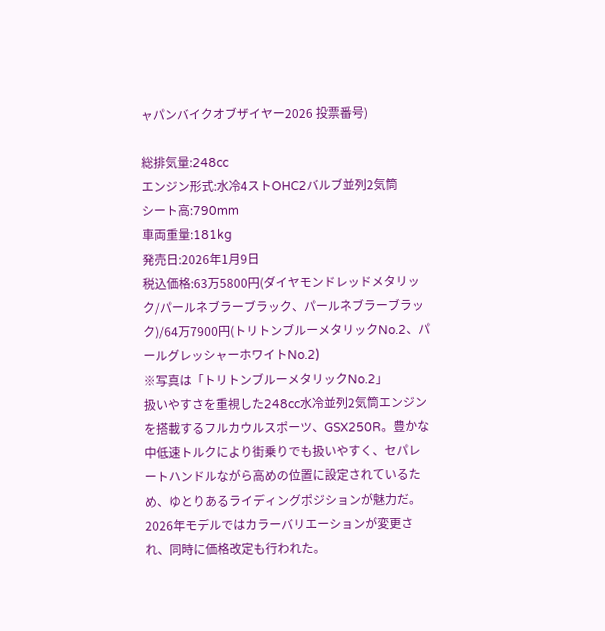ャパンバイクオブザイヤー2026 投票番号)

総排気量:248cc
エンジン形式:水冷4ストOHC2バルブ並列2気筒
シート高:790mm
車両重量:181kg
発売日:2026年1月9日
税込価格:63万5800円(ダイヤモンドレッドメタリック/パールネブラーブラック、パールネブラーブラック)/64万7900円(トリトンブルーメタリックNo.2、パールグレッシャーホワイトNo.2)
※写真は「トリトンブルーメタリックNo.2」
扱いやすさを重視した248cc水冷並列2気筒エンジンを搭載するフルカウルスポーツ、GSX250R。豊かな中低速トルクにより街乗りでも扱いやすく、セパレートハンドルながら高めの位置に設定されているため、ゆとりあるライディングポジションが魅力だ。
2026年モデルではカラーバリエーションが変更され、同時に価格改定も行われた。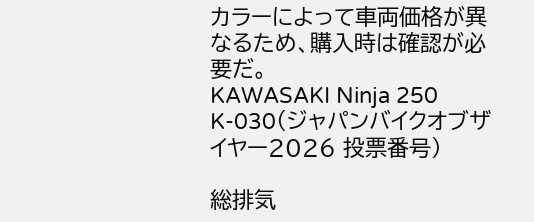カラーによって車両価格が異なるため、購入時は確認が必要だ。
KAWASAKI Ninja 250
K-030(ジャパンバイクオブザイヤー2026 投票番号)

総排気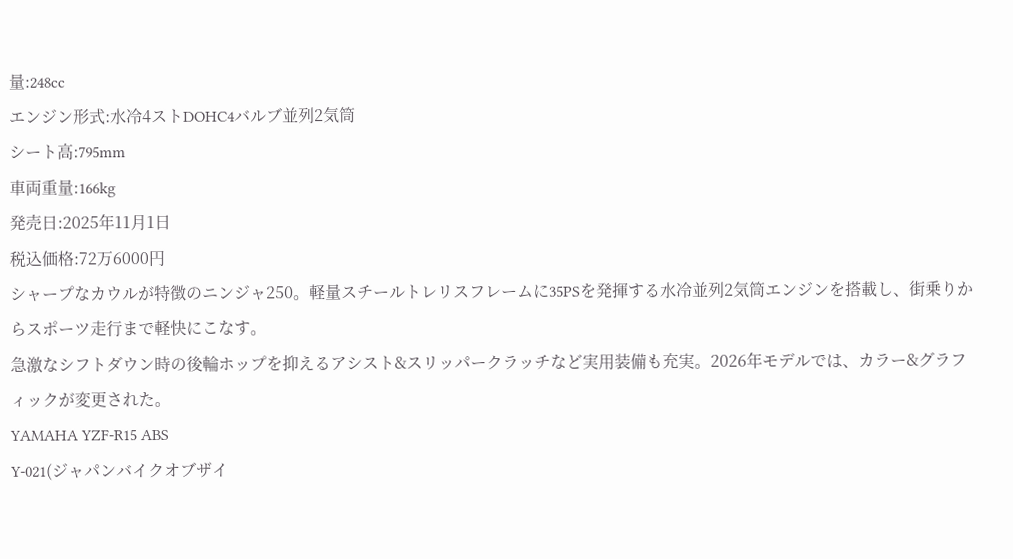量:248cc
エンジン形式:水冷4ストDOHC4バルブ並列2気筒
シート高:795mm
車両重量:166kg
発売日:2025年11月1日
税込価格:72万6000円
シャープなカウルが特徴のニンジャ250。軽量スチールトレリスフレームに35PSを発揮する水冷並列2気筒エンジンを搭載し、街乗りからスポーツ走行まで軽快にこなす。
急激なシフトダウン時の後輪ホップを抑えるアシスト&スリッパークラッチなど実用装備も充実。2026年モデルでは、カラー&グラフィックが変更された。
YAMAHA YZF-R15 ABS
Y-021(ジャパンバイクオブザイ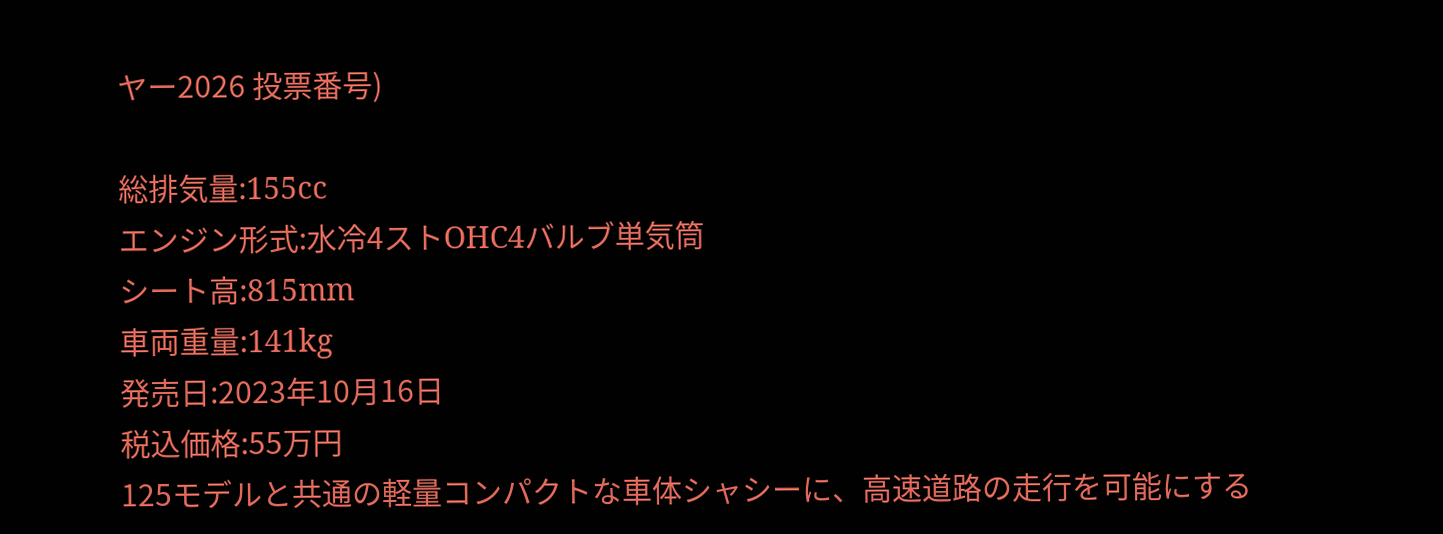ヤー2026 投票番号)

総排気量:155cc
エンジン形式:水冷4ストOHC4バルブ単気筒
シート高:815mm
車両重量:141kg
発売日:2023年10月16日
税込価格:55万円
125モデルと共通の軽量コンパクトな車体シャシーに、高速道路の走行を可能にする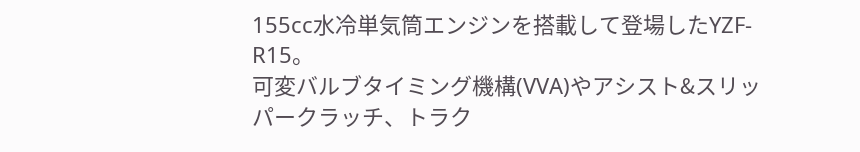155cc水冷単気筒エンジンを搭載して登場したYZF-R15。
可変バルブタイミング機構(VVA)やアシスト&スリッパークラッチ、トラク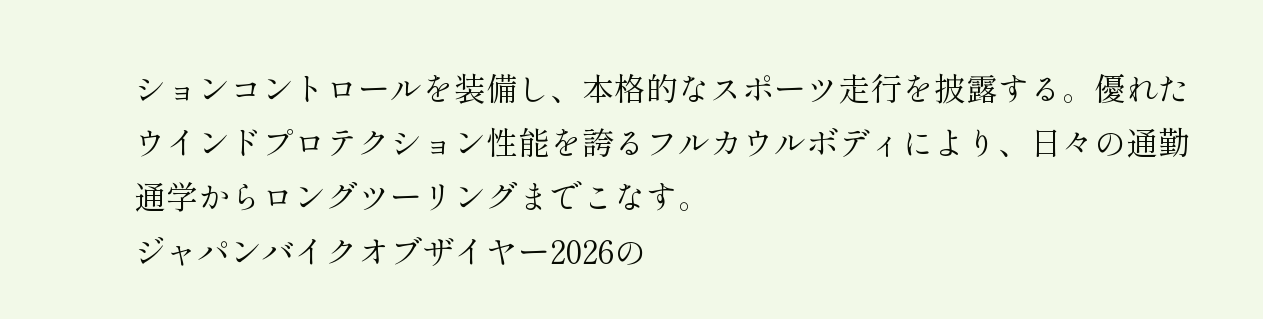ションコントロールを装備し、本格的なスポーツ走行を披露する。優れたウインドプロテクション性能を誇るフルカウルボディにより、日々の通勤通学からロングツーリングまでこなす。
ジャパンバイクオブザイヤー2026の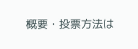概要・投票方法は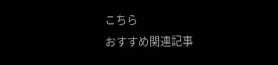こちら
おすすめ関連記事